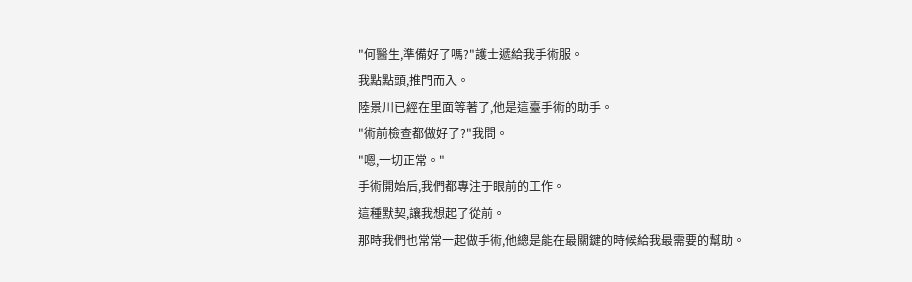"何醫生,準備好了嗎?"護士遞給我手術服。
我點點頭,推門而入。
陸景川已經在里面等著了,他是這臺手術的助手。
"術前檢查都做好了?"我問。
"嗯,一切正常。"
手術開始后,我們都專注于眼前的工作。
這種默契,讓我想起了從前。
那時我們也常常一起做手術,他總是能在最關鍵的時候給我最需要的幫助。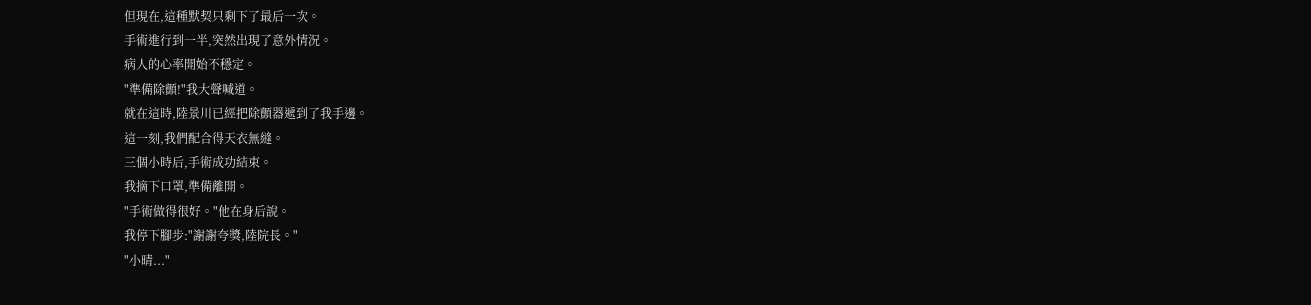但現在,這種默契只剩下了最后一次。
手術進行到一半,突然出現了意外情況。
病人的心率開始不穩定。
"準備除顫!"我大聲喊道。
就在這時,陸景川已經把除顫器遞到了我手邊。
這一刻,我們配合得天衣無縫。
三個小時后,手術成功結束。
我摘下口罩,準備離開。
"手術做得很好。"他在身后說。
我停下腳步:"謝謝夸獎,陸院長。"
"小晴..."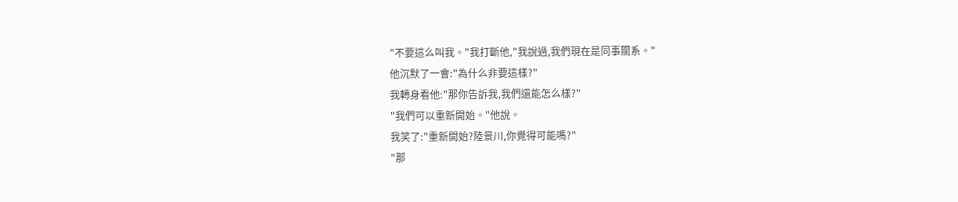"不要這么叫我。"我打斷他,"我說過,我們現在是同事關系。"
他沉默了一會:"為什么非要這樣?"
我轉身看他:"那你告訴我,我們還能怎么樣?"
"我們可以重新開始。"他說。
我笑了:"重新開始?陸景川,你覺得可能嗎?"
"那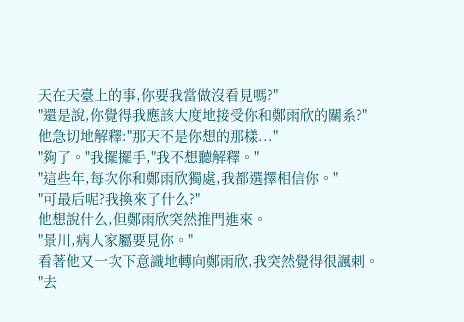天在天臺上的事,你要我當做沒看見嗎?"
"還是說,你覺得我應該大度地接受你和鄭雨欣的關系?"
他急切地解釋:"那天不是你想的那樣..."
"夠了。"我擺擺手,"我不想聽解釋。"
"這些年,每次你和鄭雨欣獨處,我都選擇相信你。"
"可最后呢?我換來了什么?"
他想說什么,但鄭雨欣突然推門進來。
"景川,病人家屬要見你。"
看著他又一次下意識地轉向鄭雨欣,我突然覺得很諷刺。
"去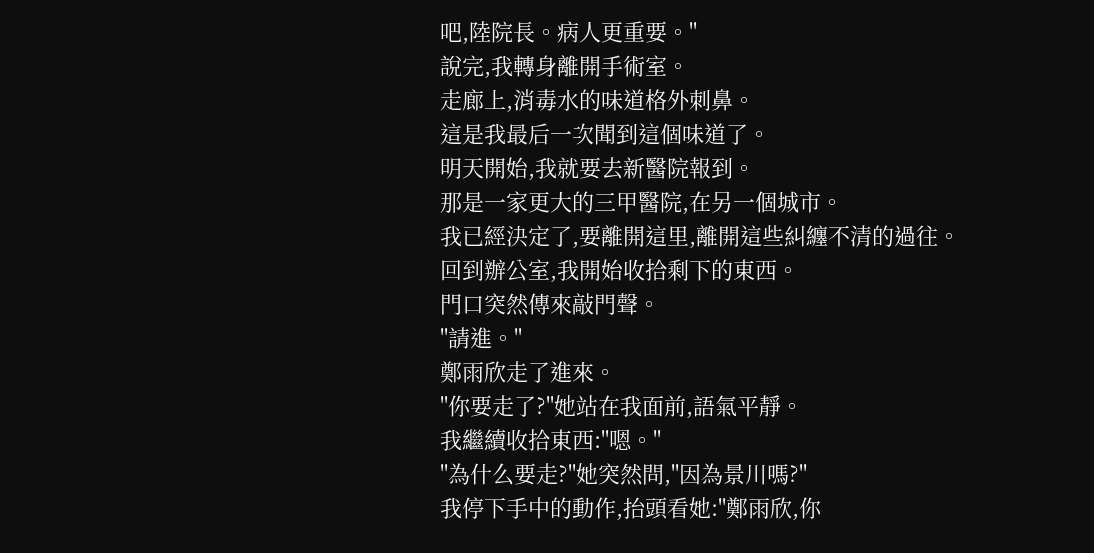吧,陸院長。病人更重要。"
說完,我轉身離開手術室。
走廊上,消毒水的味道格外刺鼻。
這是我最后一次聞到這個味道了。
明天開始,我就要去新醫院報到。
那是一家更大的三甲醫院,在另一個城市。
我已經決定了,要離開這里,離開這些糾纏不清的過往。
回到辦公室,我開始收拾剩下的東西。
門口突然傳來敲門聲。
"請進。"
鄭雨欣走了進來。
"你要走了?"她站在我面前,語氣平靜。
我繼續收拾東西:"嗯。"
"為什么要走?"她突然問,"因為景川嗎?"
我停下手中的動作,抬頭看她:"鄭雨欣,你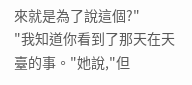來就是為了說這個?"
"我知道你看到了那天在天臺的事。"她說,"但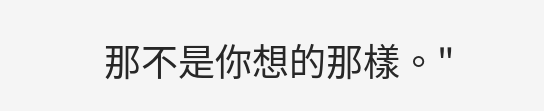那不是你想的那樣。"